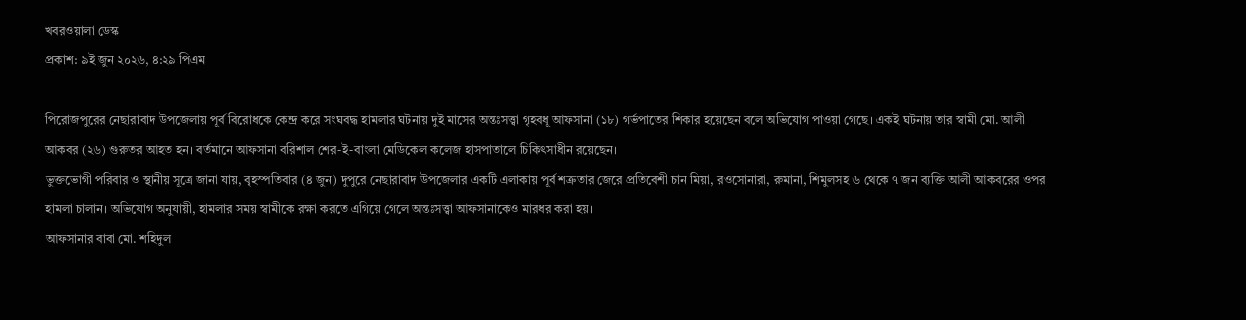খবরওয়ালা ডেস্ক
প্রকাশ: ৯ই জুন ২০২৬, ৪:২৯ পিএম

পিরোজপুরের নেছারাবাদ উপজেলায় পূর্ব বিরোধকে কেন্দ্র করে সংঘবদ্ধ হামলার ঘটনায় দুই মাসের অন্তঃসত্ত্বা গৃহবধূ আফসানা (১৮) গর্ভপাতের শিকার হয়েছেন বলে অভিযোগ পাওয়া গেছে। একই ঘটনায় তার স্বামী মো. আলী আকবর (২৬) গুরুতর আহত হন। বর্তমানে আফসানা বরিশাল শের-ই-বাংলা মেডিকেল কলেজ হাসপাতালে চিকিৎসাধীন রয়েছেন।
ভুক্তভোগী পরিবার ও স্থানীয় সূত্রে জানা যায়, বৃহস্পতিবার (৪ জুন) দুপুরে নেছারাবাদ উপজেলার একটি এলাকায় পূর্ব শত্রুতার জেরে প্রতিবেশী চান মিয়া, রওসোনারা, রুমানা, শিমুলসহ ৬ থেকে ৭ জন ব্যক্তি আলী আকবরের ওপর হামলা চালান। অভিযোগ অনুযায়ী, হামলার সময় স্বামীকে রক্ষা করতে এগিয়ে গেলে অন্তঃসত্ত্বা আফসানাকেও মারধর করা হয়।
আফসানার বাবা মো. শহিদুল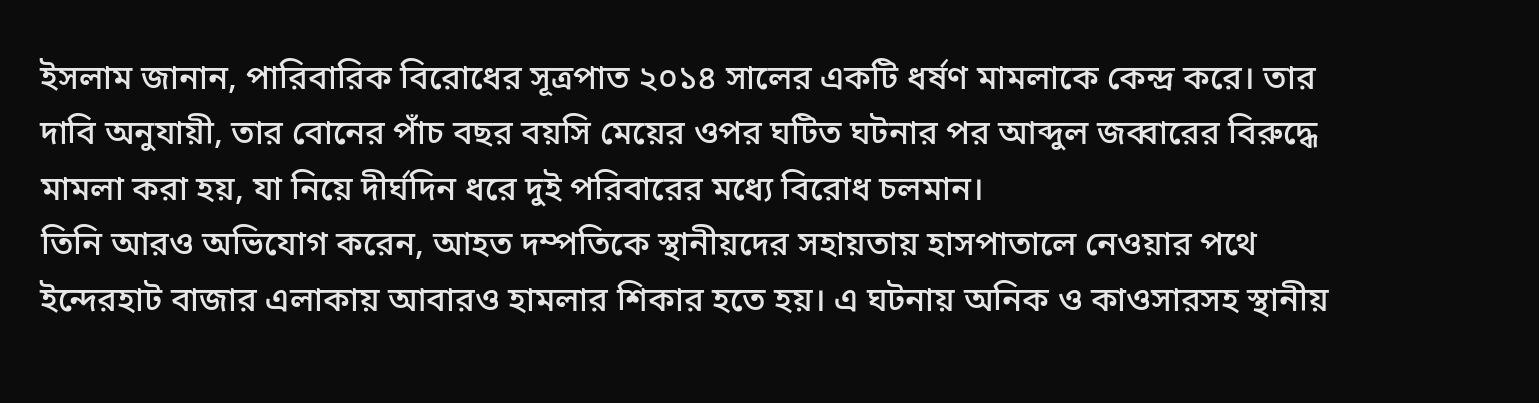ইসলাম জানান, পারিবারিক বিরোধের সূত্রপাত ২০১৪ সালের একটি ধর্ষণ মামলাকে কেন্দ্র করে। তার দাবি অনুযায়ী, তার বোনের পাঁচ বছর বয়সি মেয়ের ওপর ঘটিত ঘটনার পর আব্দুল জব্বারের বিরুদ্ধে মামলা করা হয়, যা নিয়ে দীর্ঘদিন ধরে দুই পরিবারের মধ্যে বিরোধ চলমান।
তিনি আরও অভিযোগ করেন, আহত দম্পতিকে স্থানীয়দের সহায়তায় হাসপাতালে নেওয়ার পথে ইন্দেরহাট বাজার এলাকায় আবারও হামলার শিকার হতে হয়। এ ঘটনায় অনিক ও কাওসারসহ স্থানীয়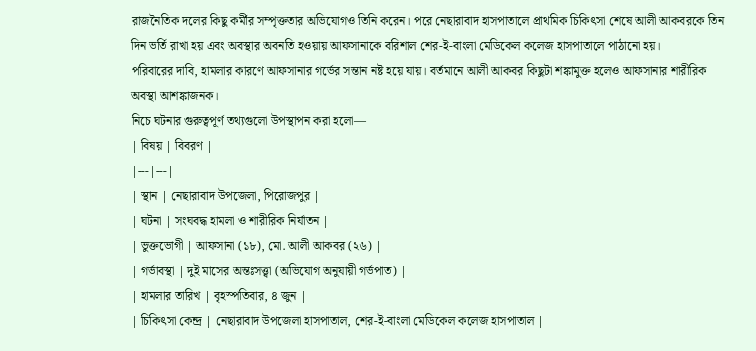রাজনৈতিক দলের কিছু কর্মীর সম্পৃক্ততার অভিযোগও তিনি করেন। পরে নেছারাবাদ হাসপাতালে প্রাথমিক চিকিৎসা শেষে আলী আকবরকে তিন দিন ভর্তি রাখা হয় এবং অবস্থার অবনতি হওয়ায় আফসানাকে বরিশাল শের-ই-বাংলা মেডিকেল কলেজ হাসপাতালে পাঠানো হয়।
পরিবারের দাবি, হামলার কারণে আফসানার গর্ভের সন্তান নষ্ট হয়ে যায়। বর্তমানে আলী আকবর কিছুটা শঙ্কামুক্ত হলেও আফসানার শারীরিক অবস্থা আশঙ্কাজনক।
নিচে ঘটনার গুরুত্বপূর্ণ তথ্যগুলো উপস্থাপন করা হলো—
| বিষয় | বিবরণ |
|---|---|
| স্থান | নেছারাবাদ উপজেলা, পিরোজপুর |
| ঘটনা | সংঘবদ্ধ হামলা ও শারীরিক নির্যাতন |
| ভুক্তভোগী | আফসানা (১৮), মো. আলী আকবর (২৬) |
| গর্ভাবস্থা | দুই মাসের অন্তঃসত্ত্বা (অভিযোগ অনুযায়ী গর্ভপাত) |
| হামলার তারিখ | বৃহস্পতিবার, ৪ জুন |
| চিকিৎসা কেন্দ্র | নেছারাবাদ উপজেলা হাসপাতাল, শের-ই-বাংলা মেডিকেল কলেজ হাসপাতাল |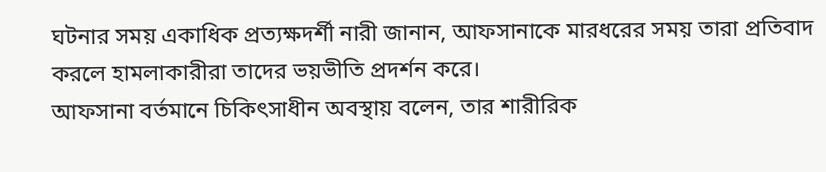ঘটনার সময় একাধিক প্রত্যক্ষদর্শী নারী জানান, আফসানাকে মারধরের সময় তারা প্রতিবাদ করলে হামলাকারীরা তাদের ভয়ভীতি প্রদর্শন করে।
আফসানা বর্তমানে চিকিৎসাধীন অবস্থায় বলেন, তার শারীরিক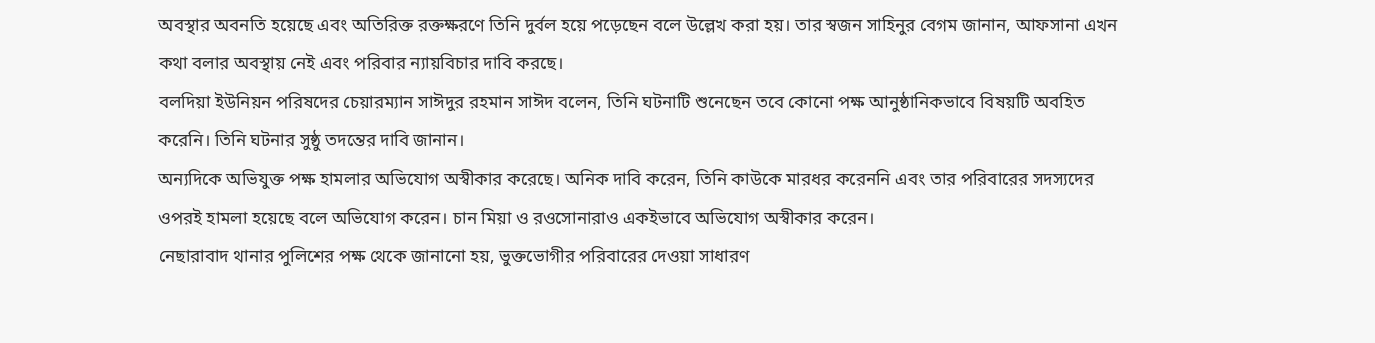অবস্থার অবনতি হয়েছে এবং অতিরিক্ত রক্তক্ষরণে তিনি দুর্বল হয়ে পড়েছেন বলে উল্লেখ করা হয়। তার স্বজন সাহিনুর বেগম জানান, আফসানা এখন কথা বলার অবস্থায় নেই এবং পরিবার ন্যায়বিচার দাবি করছে।
বলদিয়া ইউনিয়ন পরিষদের চেয়ারম্যান সাঈদুর রহমান সাঈদ বলেন, তিনি ঘটনাটি শুনেছেন তবে কোনো পক্ষ আনুষ্ঠানিকভাবে বিষয়টি অবহিত করেনি। তিনি ঘটনার সুষ্ঠু তদন্তের দাবি জানান।
অন্যদিকে অভিযুক্ত পক্ষ হামলার অভিযোগ অস্বীকার করেছে। অনিক দাবি করেন, তিনি কাউকে মারধর করেননি এবং তার পরিবারের সদস্যদের ওপরই হামলা হয়েছে বলে অভিযোগ করেন। চান মিয়া ও রওসোনারাও একইভাবে অভিযোগ অস্বীকার করেন।
নেছারাবাদ থানার পুলিশের পক্ষ থেকে জানানো হয়, ভুক্তভোগীর পরিবারের দেওয়া সাধারণ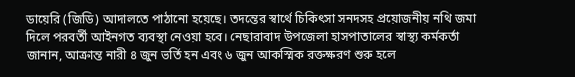ডায়েরি (জিডি) আদালতে পাঠানো হয়েছে। তদন্তের স্বার্থে চিকিৎসা সনদসহ প্রয়োজনীয় নথি জমা দিলে পরবর্তী আইনগত ব্যবস্থা নেওয়া হবে। নেছারাবাদ উপজেলা হাসপাতালের স্বাস্থ্য কর্মকর্তা জানান, আক্রান্ত নারী ৪ জুন ভর্তি হন এবং ৬ জুন আকস্মিক রক্তক্ষরণ শুরু হলে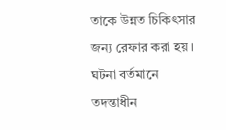তাকে উন্নত চিকিৎসার জন্য রেফার করা হয়।
ঘটনা বর্তমানে তদন্তাধীন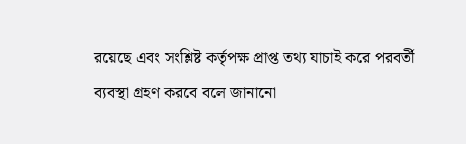রয়েছে এবং সংশ্লিষ্ট কর্তৃপক্ষ প্রাপ্ত তথ্য যাচাই করে পরবর্তী ব্যবস্থা গ্রহণ করবে বলে জানানো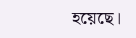হয়েছে।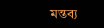মন্তব্য